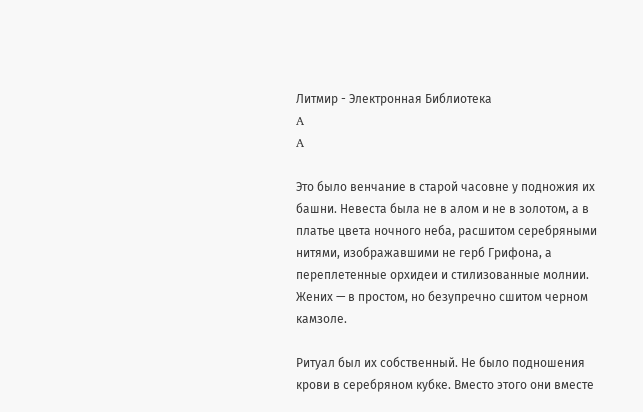Литмир - Электронная Библиотека
A
A

Это было венчание в старой часовне у подножия их башни. Невеста была не в алом и не в золотом, а в платье цвета ночного неба, расшитом серебряными нитями, изображавшими не герб Грифона, а переплетенные орхидеи и стилизованные молнии. Жених — в простом, но безупречно сшитом черном камзоле.

Ритуал был их собственный. Не было подношения крови в серебряном кубке. Вместо этого они вместе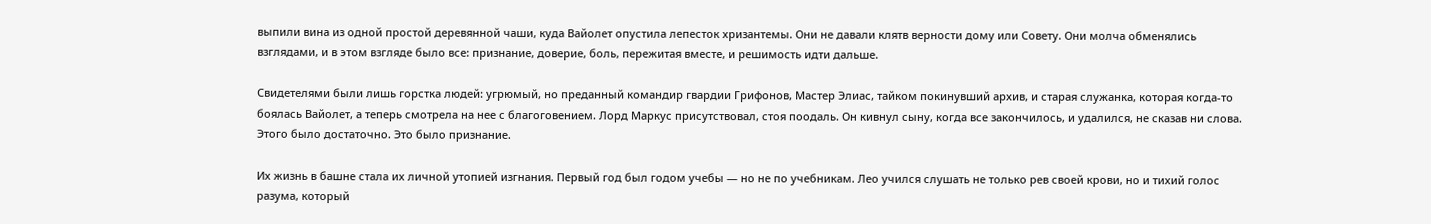выпили вина из одной простой деревянной чаши, куда Вайолет опустила лепесток хризантемы. Они не давали клятв верности дому или Совету. Они молча обменялись взглядами, и в этом взгляде было все: признание, доверие, боль, пережитая вместе, и решимость идти дальше.

Свидетелями были лишь горстка людей: угрюмый, но преданный командир гвардии Грифонов, Мастер Элиас, тайком покинувший архив, и старая служанка, которая когда-то боялась Вайолет, а теперь смотрела на нее с благоговением. Лорд Маркус присутствовал, стоя поодаль. Он кивнул сыну, когда все закончилось, и удалился, не сказав ни слова. Этого было достаточно. Это было признание.

Их жизнь в башне стала их личной утопией изгнания. Первый год был годом учебы — но не по учебникам. Лео учился слушать не только рев своей крови, но и тихий голос разума, который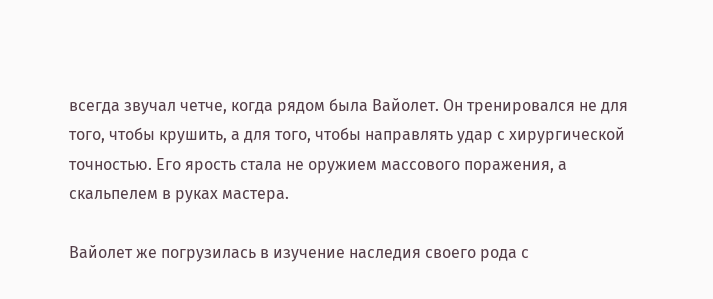всегда звучал четче, когда рядом была Вайолет. Он тренировался не для того, чтобы крушить, а для того, чтобы направлять удар с хирургической точностью. Его ярость стала не оружием массового поражения, а скальпелем в руках мастера.

Вайолет же погрузилась в изучение наследия своего рода с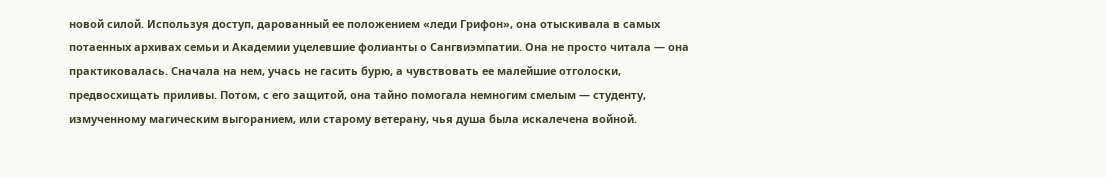новой силой. Используя доступ, дарованный ее положением «леди Грифон», она отыскивала в самых потаенных архивах семьи и Академии уцелевшие фолианты о Сангвиэмпатии. Она не просто читала — она практиковалась. Сначала на нем, учась не гасить бурю, а чувствовать ее малейшие отголоски, предвосхищать приливы. Потом, с его защитой, она тайно помогала немногим смелым — студенту, измученному магическим выгоранием, или старому ветерану, чья душа была искалечена войной.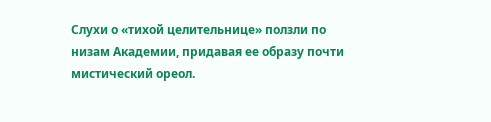Слухи о «тихой целительнице» ползли по низам Академии, придавая ее образу почти мистический ореол.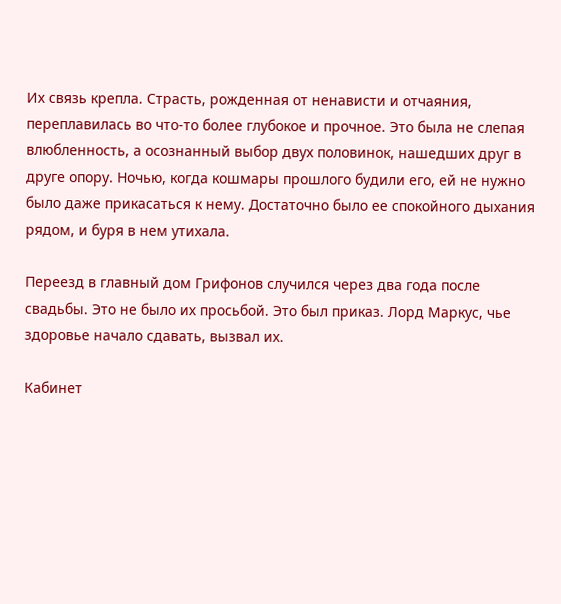Их связь крепла. Страсть, рожденная от ненависти и отчаяния, переплавилась во что-то более глубокое и прочное. Это была не слепая влюбленность, а осознанный выбор двух половинок, нашедших друг в друге опору. Ночью, когда кошмары прошлого будили его, ей не нужно было даже прикасаться к нему. Достаточно было ее спокойного дыхания рядом, и буря в нем утихала.

Переезд в главный дом Грифонов случился через два года после свадьбы. Это не было их просьбой. Это был приказ. Лорд Маркус, чье здоровье начало сдавать, вызвал их.

Кабинет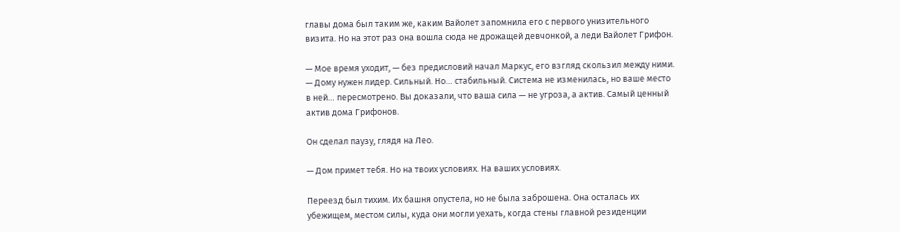главы дома был таким же, каким Вайолет запомнила его с первого унизительного визита. Но на этот раз она вошла сюда не дрожащей девчонкой, а леди Вайолет Грифон.

— Мое время уходит, — без предисловий начал Маркус, его взгляд скользил между ними. — Дому нужен лидер. Сильный. Но… стабильный. Система не изменилась, но ваше место в ней… пересмотрено. Вы доказали, что ваша сила — не угроза, а актив. Самый ценный актив дома Грифонов.

Он сделал паузу, глядя на Лео.

— Дом примет тебя. Но на твоих условиях. На ваших условиях.

Переезд был тихим. Их башня опустела, но не была заброшена. Она осталась их убежищем, местом силы, куда они могли уехать, когда стены главной резиденции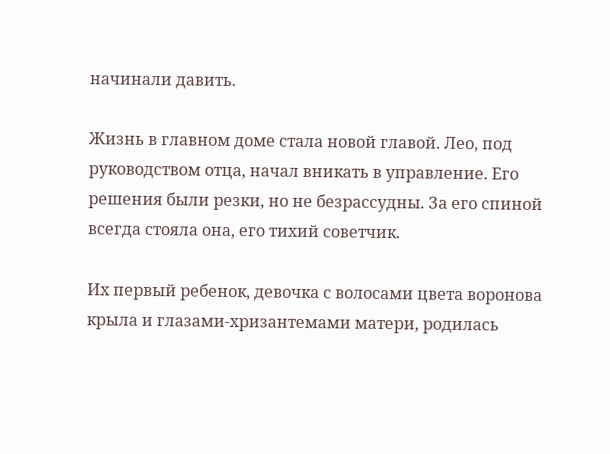начинали давить.

Жизнь в главном доме стала новой главой. Лео, под руководством отца, начал вникать в управление. Его решения были резки, но не безрассудны. За его спиной всегда стояла она, его тихий советчик.

Их первый ребенок, девочка с волосами цвета воронова крыла и глазами-хризантемами матери, родилась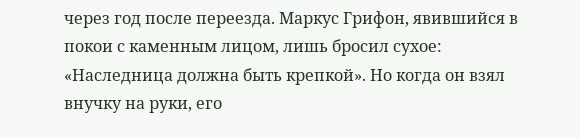через год после переезда. Маркус Грифон, явившийся в покои с каменным лицом, лишь бросил сухое: «Наследница должна быть крепкой». Но когда он взял внучку на руки, его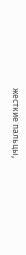жесткие пальцы,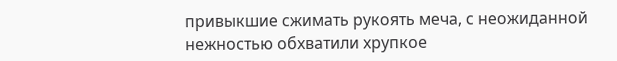привыкшие сжимать рукоять меча, с неожиданной нежностью обхватили хрупкое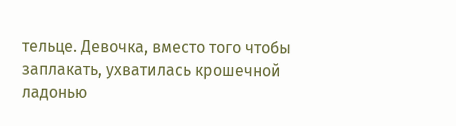тельце. Девочка, вместо того чтобы заплакать, ухватилась крошечной ладонью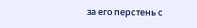за его перстень с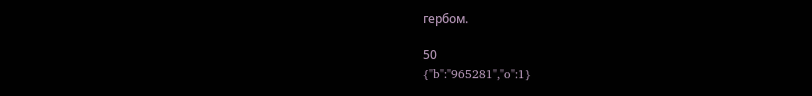гербом.

50
{"b":"965281","o":1}